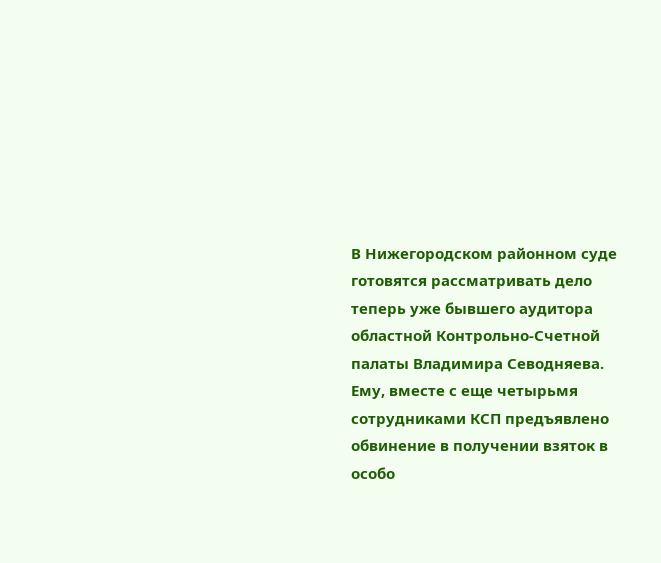В Нижегородском районном суде готовятся рассматривать дело теперь уже бывшего аудитора областной Контрольно-Счетной палаты Владимира Севодняева. Ему, вместе с еще четырьмя сотрудниками КСП предъявлено обвинение в получении взяток в особо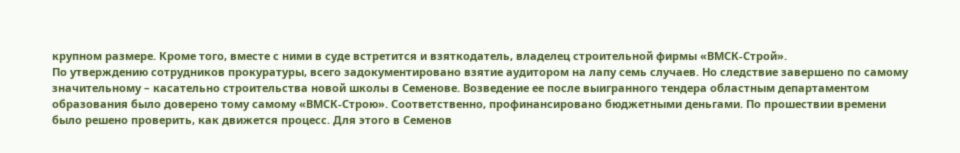крупном размере. Кроме того, вместе с ними в суде встретится и взяткодатель, владелец строительной фирмы «ВМСК-Строй».
По утверждению сотрудников прокуратуры, всего задокументировано взятие аудитором на лапу семь случаев. Но следствие завершено по самому значительному – касательно строительства новой школы в Семенове. Возведение ее после выигранного тендера областным департаментом образования было доверено тому самому «ВМСК-Строю». Соответственно, профинансировано бюджетными деньгами. По прошествии времени было решено проверить, как движется процесс. Для этого в Семенов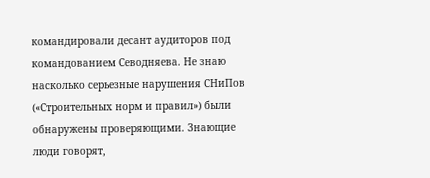командировали десант аудиторов под командованием Севодняева. Не знаю насколько серьезные нарушения СНиПов («Строительных норм и правил») были обнаружены проверяющими. Знающие люди говорят,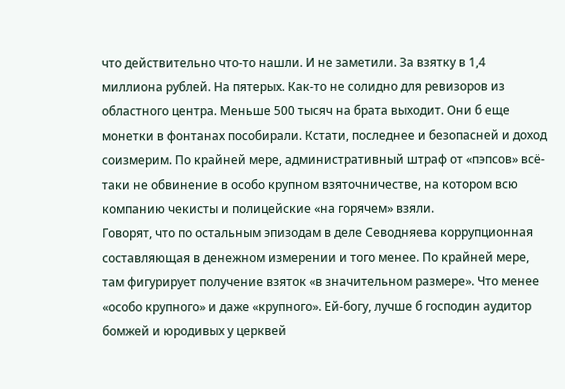что действительно что-то нашли. И не заметили. За взятку в 1,4 миллиона рублей. На пятерых. Как-то не солидно для ревизоров из областного центра. Меньше 500 тысяч на брата выходит. Они б еще монетки в фонтанах пособирали. Кстати, последнее и безопасней и доход соизмерим. По крайней мере, административный штраф от «пэпсов» всё-таки не обвинение в особо крупном взяточничестве, на котором всю компанию чекисты и полицейские «на горячем» взяли.
Говорят, что по остальным эпизодам в деле Севодняева коррупционная составляющая в денежном измерении и того менее. По крайней мере, там фигурирует получение взяток «в значительном размере». Что менее «особо крупного» и даже «крупного». Ей-богу, лучше б господин аудитор бомжей и юродивых у церквей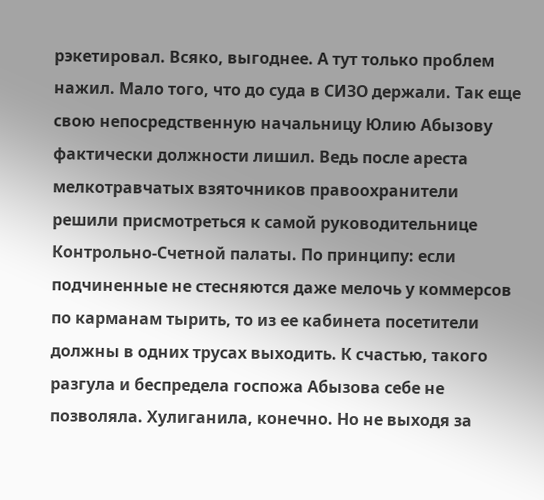рэкетировал. Всяко, выгоднее. А тут только проблем нажил. Мало того, что до суда в СИЗО держали. Так еще свою непосредственную начальницу Юлию Абызову фактически должности лишил. Ведь после ареста мелкотравчатых взяточников правоохранители решили присмотреться к самой руководительнице Контрольно-Счетной палаты. По принципу: если подчиненные не стесняются даже мелочь у коммерсов по карманам тырить, то из ее кабинета посетители должны в одних трусах выходить. К счастью, такого разгула и беспредела госпожа Абызова себе не позволяла. Хулиганила, конечно. Но не выходя за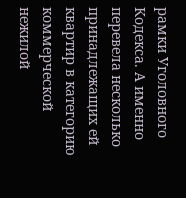рамки Уголовного Кодекса. А именно перевела несколько принадлежащих ей квартир в категорию коммерческой нежилой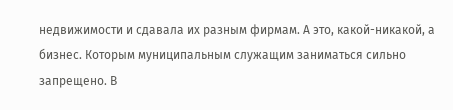недвижимости и сдавала их разным фирмам. А это, какой-никакой, а бизнес. Которым муниципальным служащим заниматься сильно запрещено. В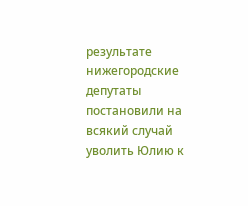результате нижегородские депутаты постановили на всякий случай уволить Юлию к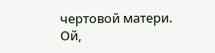чертовой матери. Ой,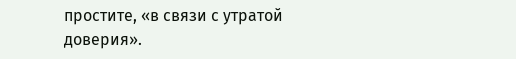простите, «в связи с утратой доверия».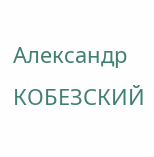Александр КОБЕЗСКИЙ